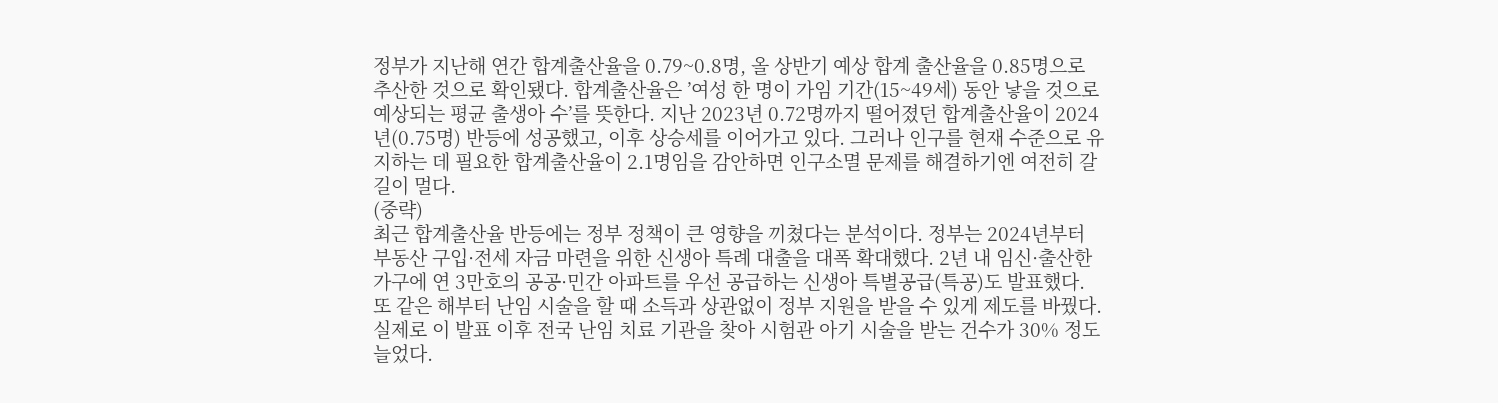정부가 지난해 연간 합계출산율을 0.79~0.8명, 올 상반기 예상 합계 출산율을 0.85명으로 추산한 것으로 확인됐다. 합계출산율은 ’여성 한 명이 가임 기간(15~49세) 동안 낳을 것으로 예상되는 평균 출생아 수’를 뜻한다. 지난 2023년 0.72명까지 떨어졌던 합계출산율이 2024년(0.75명) 반등에 성공했고, 이후 상승세를 이어가고 있다. 그러나 인구를 현재 수준으로 유지하는 데 필요한 합계출산율이 2.1명임을 감안하면 인구소멸 문제를 해결하기엔 여전히 갈 길이 멀다.
(중략)
최근 합계출산율 반등에는 정부 정책이 큰 영향을 끼쳤다는 분석이다. 정부는 2024년부터 부동산 구입·전세 자금 마련을 위한 신생아 특례 대출을 대폭 확대했다. 2년 내 임신·출산한 가구에 연 3만호의 공공·민간 아파트를 우선 공급하는 신생아 특별공급(특공)도 발표했다. 또 같은 해부터 난임 시술을 할 때 소득과 상관없이 정부 지원을 받을 수 있게 제도를 바꿨다. 실제로 이 발표 이후 전국 난임 치료 기관을 찾아 시험관 아기 시술을 받는 건수가 30% 정도 늘었다.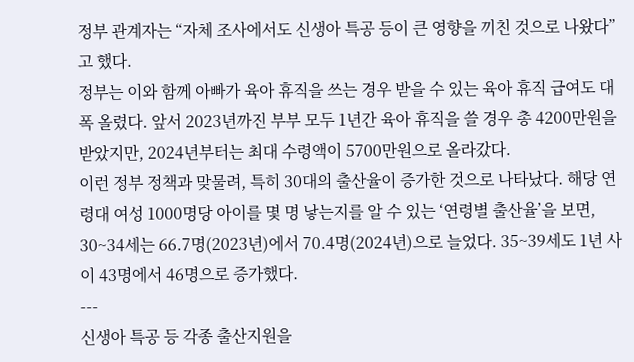정부 관계자는 “자체 조사에서도 신생아 특공 등이 큰 영향을 끼친 것으로 나왔다”고 했다.
정부는 이와 함께 아빠가 육아 휴직을 쓰는 경우 받을 수 있는 육아 휴직 급여도 대폭 올렸다. 앞서 2023년까진 부부 모두 1년간 육아 휴직을 쓸 경우 총 4200만원을 받았지만, 2024년부터는 최대 수령액이 5700만원으로 올라갔다.
이런 정부 정책과 맞물려, 특히 30대의 출산율이 증가한 것으로 나타났다. 해당 연령대 여성 1000명당 아이를 몇 명 낳는지를 알 수 있는 ‘연령별 출산율’을 보면, 30~34세는 66.7명(2023년)에서 70.4명(2024년)으로 늘었다. 35~39세도 1년 사이 43명에서 46명으로 증가했다.
---
신생아 특공 등 각종 출산지원을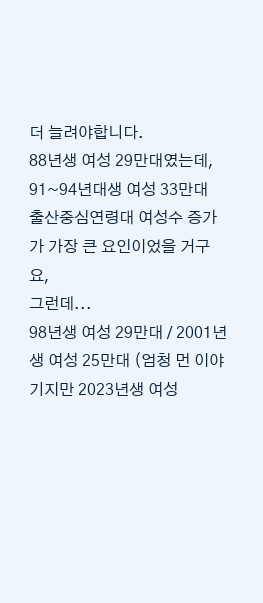더 늘려야합니다.
88년생 여성 29만대였는데,
91~94년대생 여성 33만대
출산중심연령대 여성수 증가가 가장 큰 요인이었을 거구요,
그런데...
98년생 여성 29만대 / 2001년생 여성 25만대 (엄청 먼 이야기지만 2023년생 여성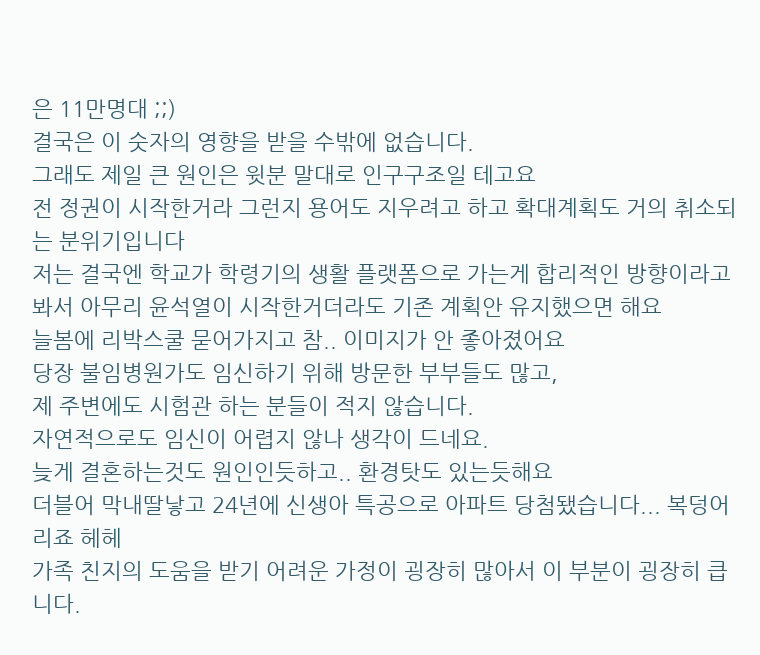은 11만명대 ;;)
결국은 이 숫자의 영향을 받을 수밖에 없습니다.
그래도 제일 큰 원인은 윗분 말대로 인구구조일 테고요
전 정권이 시작한거라 그런지 용어도 지우려고 하고 확대계획도 거의 취소되는 분위기입니다
저는 결국엔 학교가 학령기의 생활 플랫폼으로 가는게 합리적인 방향이라고 봐서 아무리 윤석열이 시작한거더라도 기존 계획안 유지했으면 해요
늘봄에 리박스쿨 묻어가지고 참.. 이미지가 안 좋아졌어요
당장 불임병원가도 임신하기 위해 방문한 부부들도 많고,
제 주변에도 시험관 하는 분들이 적지 않습니다.
자연적으로도 임신이 어렵지 않나 생각이 드네요.
늦게 결혼하는것도 원인인듯하고.. 환경탓도 있는듯해요
더블어 막내딸낳고 24년에 신생아 특공으로 아파트 당첨됐습니다... 복덩어리죠 헤헤
가족 친지의 도움을 받기 어려운 가정이 굉장히 많아서 이 부분이 굉장히 큽니다.